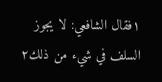١فقال الشافعي: لا يجوز السلف في شيء من ذلك٢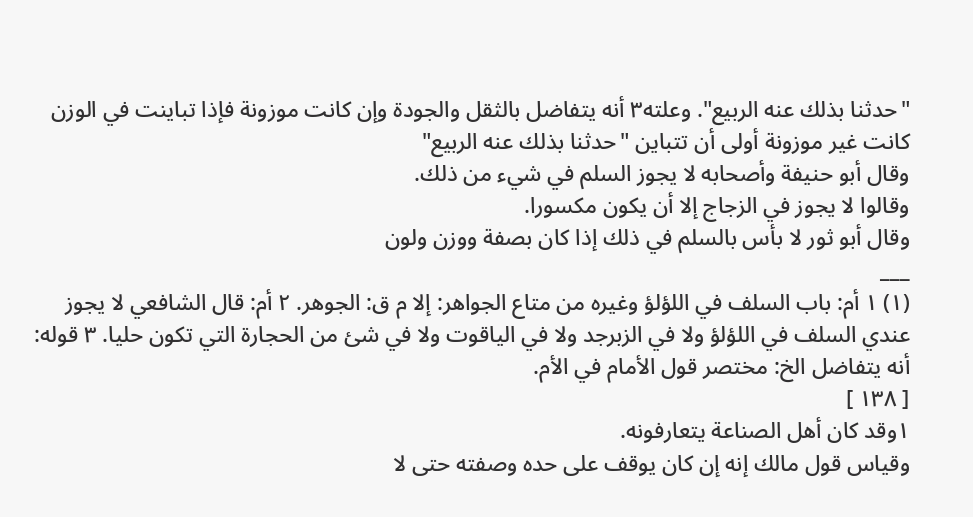"حدثنا بذلك عنه الربيع". وعلته٣ أنه يتفاضل بالثقل والجودة وإن كانت موزونة فإذا تباينت في الوزن كانت غير موزونة أولى أن تتباين "حدثنا بذلك عنه الربيع"
وقال أبو حنيفة وأصحابه لا يجوز السلم في شيء من ذلك.
وقالوا لا يجوز في الزجاج إلا أن يكون مكسورا.
وقال أبو ثور لا بأس بالسلم في ذلك إذا كان بصفة ووزن ولون
___
(١) ١ أم: باب السلف في اللؤلؤ وغيره من متاع الجواهر: إلا م ق: الجوهر. ٢ أم: قال الشافعي لا يجوز عندي السلف في اللؤلؤ ولا في الزبرجد ولا في الياقوت ولا في شئ من الحجارة التي تكون حليا. ٣ قوله: أنه يتفاضل الخ: مختصر قول الأمام في الأم.
[ ١٣٨ ]
١وقد كان أهل الصناعة يتعارفونه.
وقياس قول مالك إنه إن كان يوقف على حده وصفته حتى لا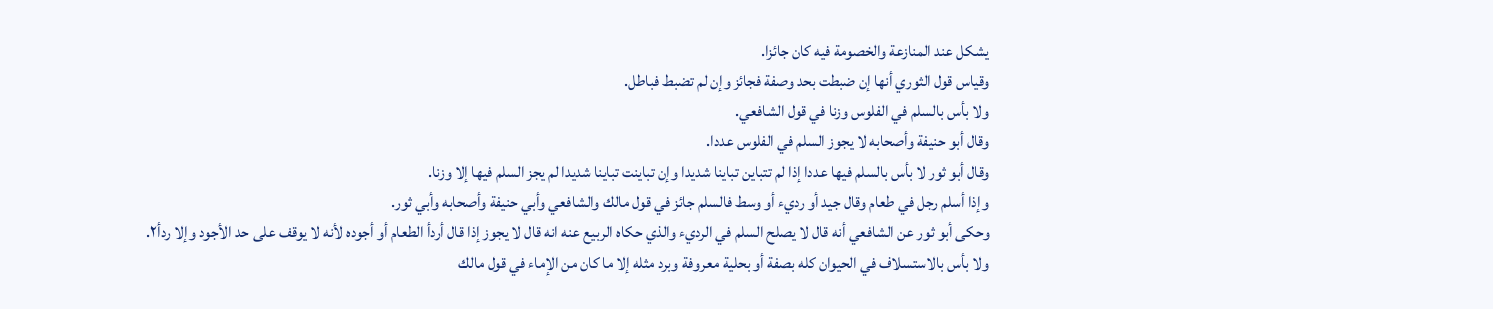يشكل عند المنازعة والخصومة فيه كان جائزا.
وقياس قول الثوري أنها إن ضبطت بحد وصفة فجائز وإن لم تضبط فباطل.
ولا بأس بالسلم في الفلوس وزنا في قول الشافعي.
وقال أبو حنيفة وأصحابه لا يجوز السلم في الفلوس عددا.
وقال أبو ثور لا بأس بالسلم فيها عددا إذا لم تتباين تباينا شديدا وإن تباينت تباينا شديدا لم يجز السلم فيها إلا وزنا.
وإذا أسلم رجل في طعام وقال جيد أو رديء أو وسط فالسلم جائز في قول مالك والشافعي وأبي حنيفة وأصحابه وأبي ثور.
وحكى أبو ثور عن الشافعي أنه قال لا يصلح السلم في الرديء والذي حكاه الربيع عنه انه قال لا يجوز إذا قال أردأ الطعام أو أجوده لأنه لا يوقف على حد الأجود وإلا ردأ٢.
ولا بأس بالاستسلاف في الحيوان كله بصفة أو بحلية معروفة وبرد مثله إلا ما كان من الإماء في قول مالك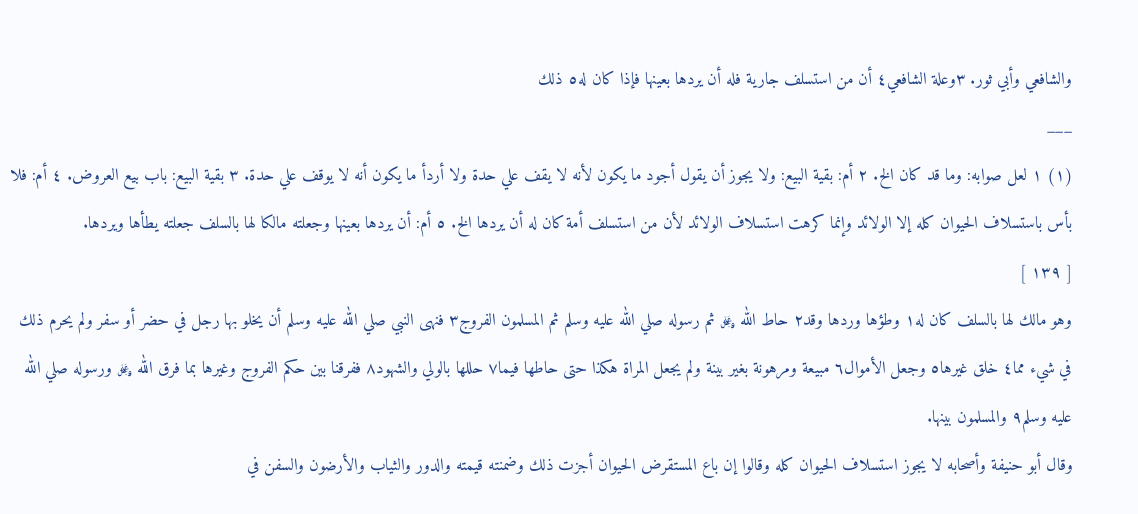والشافعي وأبي ثور. ٣وعلة الشافعي٤ أن من استسلف جارية فله أن يردها بعينها فإذا كان له٥ ذلك
___
(١) ١ لعل صوابه: وما قد كان الخ. ٢ أم: بقية البيع: ولا يجوز أن يقول أجود ما يكون لأنه لا يقف علي حدة ولا أردأ ما يكون أنه لا يوقف علي حدة. ٣ بقية البيع: باب بيع العروض. ٤ أم: فلا بأس باستسلاف الحيوان كله إلا الولائد وإنما كرهت استسلاف الولائد لأن من استسلف أمة كان له أن يردها الخ. ٥ أم: أن يردها بعينها وجعلته مالكا لها بالسلف جعلته يطأها ويردها.
[ ١٣٩ ]
وهو مالك لها بالسلف كان له١ وطؤها وردها وقد٢ حاط الله ﷿ ثم رسوله صلي الله عليه وسلم ثم المسلمون الفروج٣ فنهى النبي صلي الله عليه وسلم أن يخلو بها رجل في حضر أو سفر ولم يحرم ذلك في شيء مما٤ خلق غيرها٥ وجعل الأموال٦ مبيعة ومرهونة بغير بينة ولم يجعل المراة هكذا حتى حاطها فيما٧ حللها بالولي والشهود٨ ففرقنا بين حكم الفروج وغيرها بما فرق الله ﷿ ورسوله صلي الله عليه وسلم٩ والمسلمون بينها.
وقال أبو حنيفة وأصحابه لا يجوز استسلاف الحيوان كله وقالوا إن باع المستقرض الحيوان أجزت ذلك وضمنته قيمته والدور والثياب والأرضون والسفن في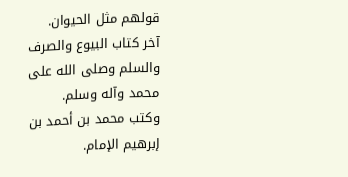قولهم مثل الحيوان.
آخر كتاب البيوع والصرف والسلم وصلى الله على محمد وآله وسلم.
وكتب محمد بن أحمد بن إبرهيم الإمام.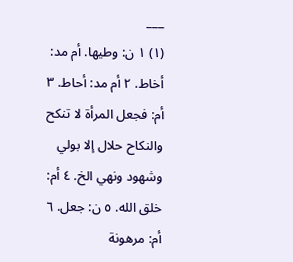___
(١) ١ ن: وطيها. أم مد: أخاط. ٢ أم مد: أحاط. ٣ أم: فجعل المرأة لا تنكح والنكاح حلال إلا بولي وشهود ونهي الخ. ٤ أم: خلق الله. ٥ ن: جعل. ٦ أم: مرهونة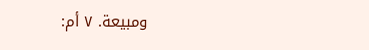ومبيعة. ٧ أم: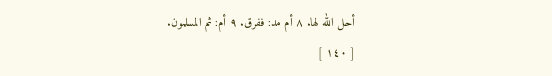أحل الله لها. ٨ أم مد: ففرق. ٩ أم: ثم المسلمون.
[ ١٤٠ ]